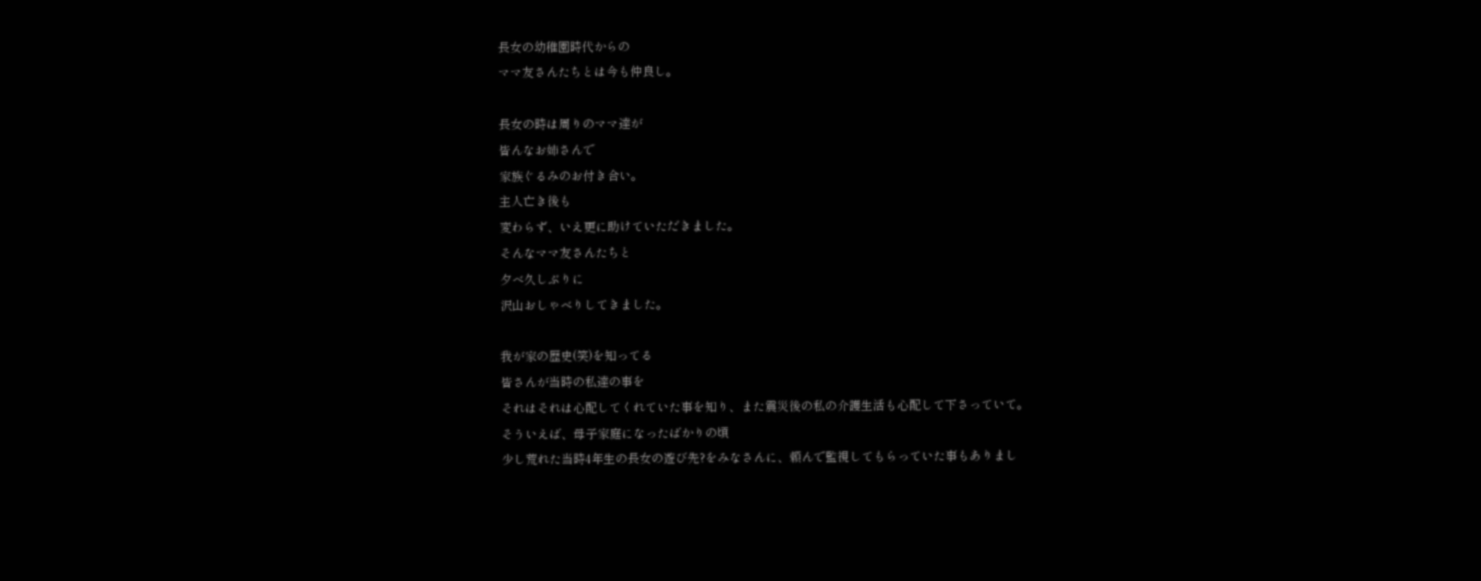長女の幼稚園時代からの
ママ友さんたちとは今も仲良し。

長女の時は周りのママ達が
皆んなお姉さんで
家族ぐるみのお付き合い。
主人亡き後も
変わらず、いえ更に助けていただきました。
そんなママ友さんたちと
夕べ久しぶりに
沢山おしゃべりしてきました。

我が家の歴史(笑)を知ってる
皆さんが当時の私達の事を
それはそれは心配してくれていた事を知り、また震災後の私の介護生活も心配して下さっていて。
そういえば、母子家庭になったばかりの頃
少し荒れた当時4年生の長女の遊び先?をみなさんに、頼んで監視してもらっていた事もありまし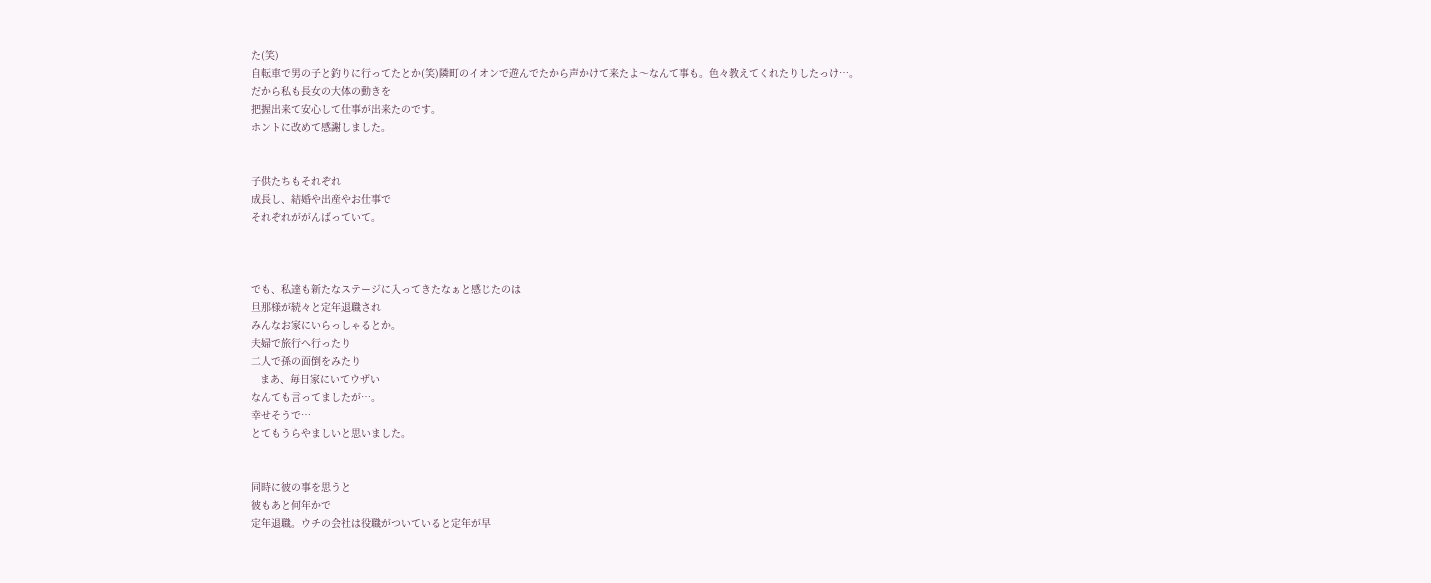た(笑)
自転車で男の子と釣りに行ってたとか(笑)隣町のイオンで遊んでたから声かけて来たよ〜なんて事も。色々教えてくれたりしたっけ…。
だから私も長女の大体の動きを
把握出来て安心して仕事が出来たのです。
ホントに改めて感謝しました。


子供たちもそれぞれ
成長し、結婚や出産やお仕事で
それぞれががんばっていて。



でも、私達も新たなステージに入ってきたなぁと感じたのは
旦那様が続々と定年退職され
みんなお家にいらっしゃるとか。
夫婦で旅行へ行ったり
二人で孫の面倒をみたり
   まあ、毎日家にいてウザい
なんても言ってましたが…。
幸せそうで…
とてもうらやましいと思いました。


同時に彼の事を思うと
彼もあと何年かで
定年退職。ウチの会社は役職がついていると定年が早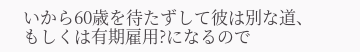いから60歳を待たずして彼は別な道、もしくは有期雇用?になるので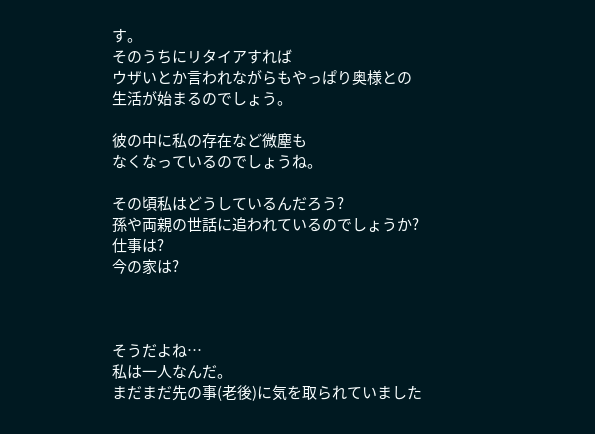す。
そのうちにリタイアすれば
ウザいとか言われながらもやっぱり奥様との
生活が始まるのでしょう。

彼の中に私の存在など微塵も
なくなっているのでしょうね。

その頃私はどうしているんだろう?
孫や両親の世話に追われているのでしょうか?
仕事は?
今の家は?



そうだよね…
私は一人なんだ。
まだまだ先の事(老後)に気を取られていました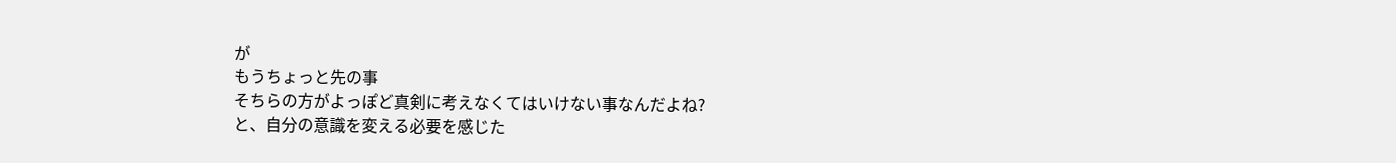が
もうちょっと先の事
そちらの方がよっぽど真剣に考えなくてはいけない事なんだよね?
と、自分の意識を変える必要を感じた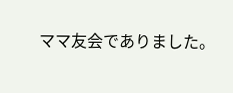ママ友会でありました。